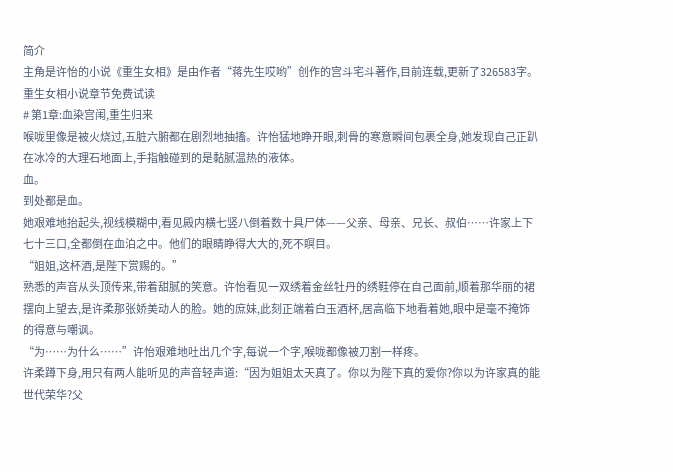简介
主角是许怡的小说《重生女相》是由作者“蒋先生哎哟”创作的宫斗宅斗著作,目前连载,更新了326583字。
重生女相小说章节免费试读
# 第1章:血染宫闱,重生归来
喉咙里像是被火烧过,五脏六腑都在剧烈地抽搐。许怡猛地睁开眼,刺骨的寒意瞬间包裹全身,她发现自己正趴在冰冷的大理石地面上,手指触碰到的是黏腻温热的液体。
血。
到处都是血。
她艰难地抬起头,视线模糊中,看见殿内横七竖八倒着数十具尸体——父亲、母亲、兄长、叔伯……许家上下七十三口,全都倒在血泊之中。他们的眼睛睁得大大的,死不瞑目。
“姐姐,这杯酒,是陛下赏赐的。”
熟悉的声音从头顶传来,带着甜腻的笑意。许怡看见一双绣着金丝牡丹的绣鞋停在自己面前,顺着那华丽的裙摆向上望去,是许柔那张娇美动人的脸。她的庶妹,此刻正端着白玉酒杯,居高临下地看着她,眼中是毫不掩饰的得意与嘲讽。
“为……为什么……”许怡艰难地吐出几个字,每说一个字,喉咙都像被刀割一样疼。
许柔蹲下身,用只有两人能听见的声音轻声道:“因为姐姐太天真了。你以为陛下真的爱你?你以为许家真的能世代荣华?父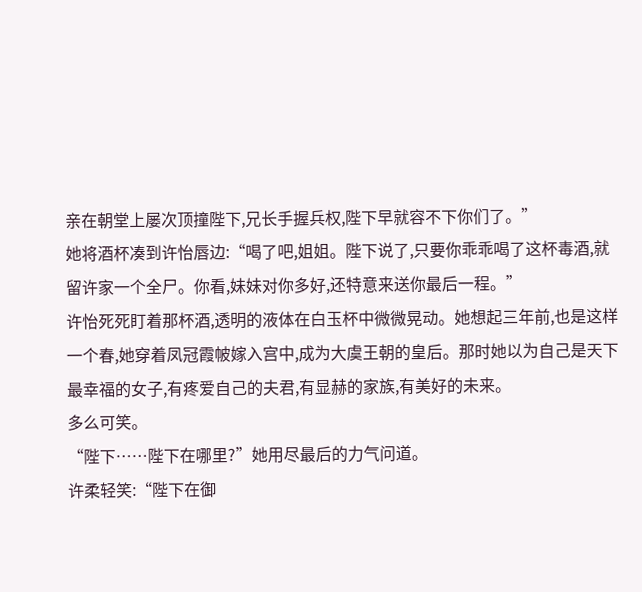亲在朝堂上屡次顶撞陛下,兄长手握兵权,陛下早就容不下你们了。”
她将酒杯凑到许怡唇边:“喝了吧,姐姐。陛下说了,只要你乖乖喝了这杯毒酒,就留许家一个全尸。你看,妹妹对你多好,还特意来送你最后一程。”
许怡死死盯着那杯酒,透明的液体在白玉杯中微微晃动。她想起三年前,也是这样一个春,她穿着凤冠霞帔嫁入宫中,成为大虞王朝的皇后。那时她以为自己是天下最幸福的女子,有疼爱自己的夫君,有显赫的家族,有美好的未来。
多么可笑。
“陛下……陛下在哪里?”她用尽最后的力气问道。
许柔轻笑:“陛下在御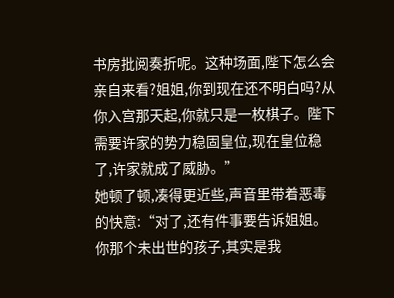书房批阅奏折呢。这种场面,陛下怎么会亲自来看?姐姐,你到现在还不明白吗?从你入宫那天起,你就只是一枚棋子。陛下需要许家的势力稳固皇位,现在皇位稳了,许家就成了威胁。”
她顿了顿,凑得更近些,声音里带着恶毒的快意:“对了,还有件事要告诉姐姐。你那个未出世的孩子,其实是我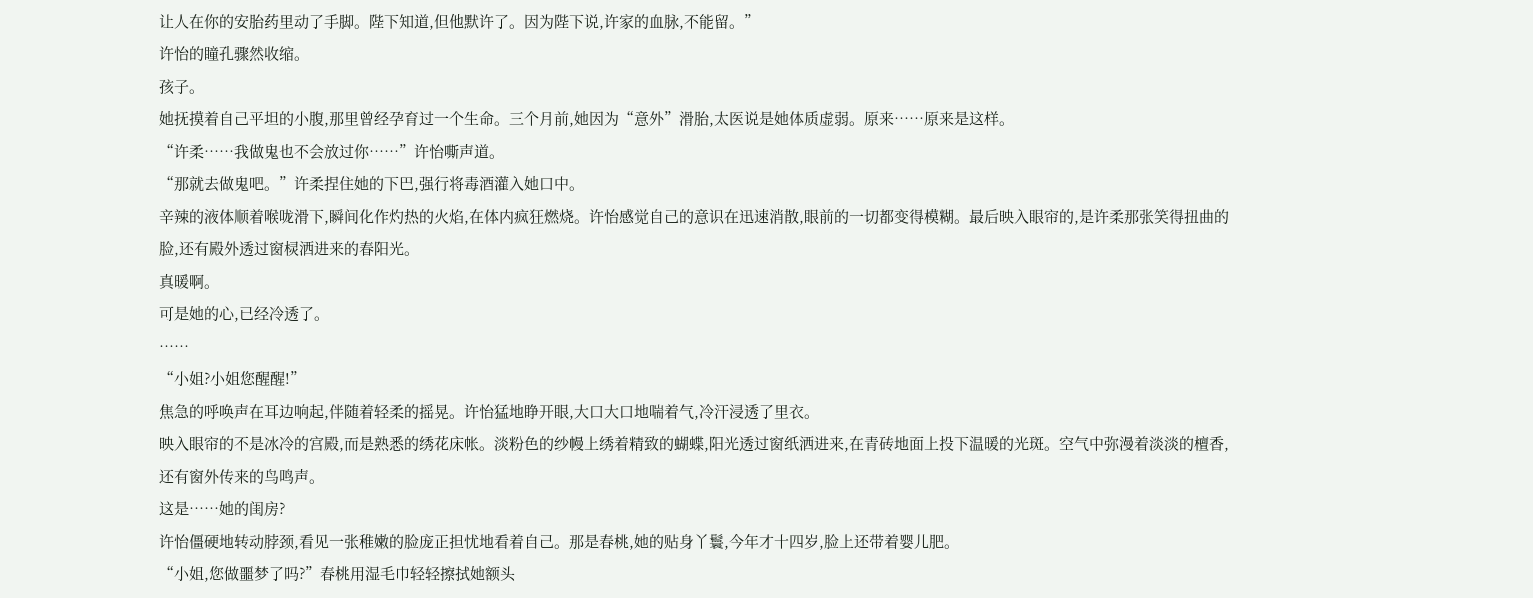让人在你的安胎药里动了手脚。陛下知道,但他默许了。因为陛下说,许家的血脉,不能留。”
许怡的瞳孔骤然收缩。
孩子。
她抚摸着自己平坦的小腹,那里曾经孕育过一个生命。三个月前,她因为“意外”滑胎,太医说是她体质虚弱。原来……原来是这样。
“许柔……我做鬼也不会放过你……”许怡嘶声道。
“那就去做鬼吧。”许柔捏住她的下巴,强行将毒酒灌入她口中。
辛辣的液体顺着喉咙滑下,瞬间化作灼热的火焰,在体内疯狂燃烧。许怡感觉自己的意识在迅速消散,眼前的一切都变得模糊。最后映入眼帘的,是许柔那张笑得扭曲的脸,还有殿外透过窗棂洒进来的春阳光。
真暖啊。
可是她的心,已经冷透了。
……
“小姐?小姐您醒醒!”
焦急的呼唤声在耳边响起,伴随着轻柔的摇晃。许怡猛地睁开眼,大口大口地喘着气,冷汗浸透了里衣。
映入眼帘的不是冰冷的宫殿,而是熟悉的绣花床帐。淡粉色的纱幔上绣着精致的蝴蝶,阳光透过窗纸洒进来,在青砖地面上投下温暖的光斑。空气中弥漫着淡淡的檀香,还有窗外传来的鸟鸣声。
这是……她的闺房?
许怡僵硬地转动脖颈,看见一张稚嫩的脸庞正担忧地看着自己。那是春桃,她的贴身丫鬟,今年才十四岁,脸上还带着婴儿肥。
“小姐,您做噩梦了吗?”春桃用湿毛巾轻轻擦拭她额头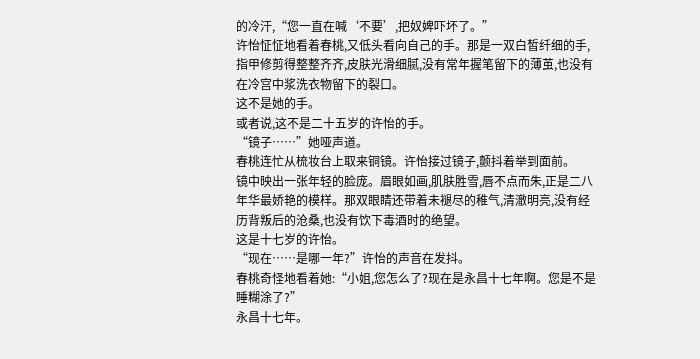的冷汗,“您一直在喊‘不要’,把奴婢吓坏了。”
许怡怔怔地看着春桃,又低头看向自己的手。那是一双白皙纤细的手,指甲修剪得整整齐齐,皮肤光滑细腻,没有常年握笔留下的薄茧,也没有在冷宫中浆洗衣物留下的裂口。
这不是她的手。
或者说,这不是二十五岁的许怡的手。
“镜子……”她哑声道。
春桃连忙从梳妆台上取来铜镜。许怡接过镜子,颤抖着举到面前。
镜中映出一张年轻的脸庞。眉眼如画,肌肤胜雪,唇不点而朱,正是二八年华最娇艳的模样。那双眼睛还带着未褪尽的稚气,清澈明亮,没有经历背叛后的沧桑,也没有饮下毒酒时的绝望。
这是十七岁的许怡。
“现在……是哪一年?”许怡的声音在发抖。
春桃奇怪地看着她:“小姐,您怎么了?现在是永昌十七年啊。您是不是睡糊涂了?”
永昌十七年。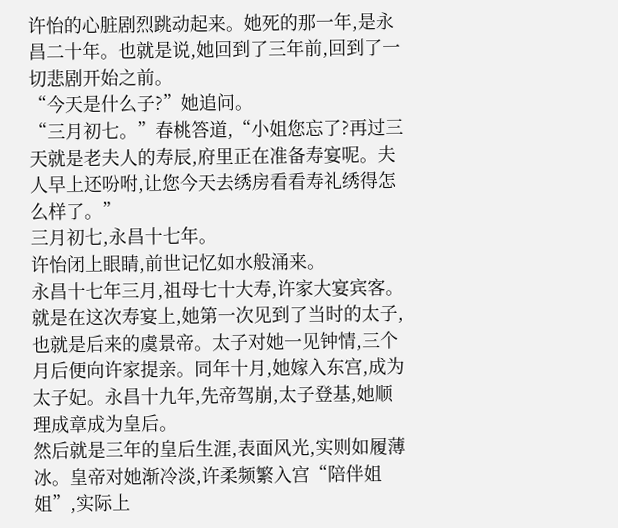许怡的心脏剧烈跳动起来。她死的那一年,是永昌二十年。也就是说,她回到了三年前,回到了一切悲剧开始之前。
“今天是什么子?”她追问。
“三月初七。”春桃答道,“小姐您忘了?再过三天就是老夫人的寿辰,府里正在准备寿宴呢。夫人早上还吩咐,让您今天去绣房看看寿礼绣得怎么样了。”
三月初七,永昌十七年。
许怡闭上眼睛,前世记忆如水般涌来。
永昌十七年三月,祖母七十大寿,许家大宴宾客。就是在这次寿宴上,她第一次见到了当时的太子,也就是后来的虞景帝。太子对她一见钟情,三个月后便向许家提亲。同年十月,她嫁入东宫,成为太子妃。永昌十九年,先帝驾崩,太子登基,她顺理成章成为皇后。
然后就是三年的皇后生涯,表面风光,实则如履薄冰。皇帝对她渐冷淡,许柔频繁入宫“陪伴姐姐”,实际上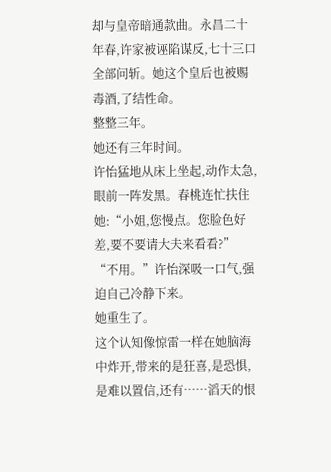却与皇帝暗通款曲。永昌二十年春,许家被诬陷谋反,七十三口全部问斩。她这个皇后也被赐毒酒,了结性命。
整整三年。
她还有三年时间。
许怡猛地从床上坐起,动作太急,眼前一阵发黑。春桃连忙扶住她:“小姐,您慢点。您脸色好差,要不要请大夫来看看?”
“不用。”许怡深吸一口气,强迫自己冷静下来。
她重生了。
这个认知像惊雷一样在她脑海中炸开,带来的是狂喜,是恐惧,是难以置信,还有……滔天的恨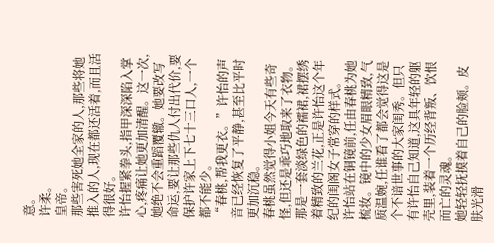意。
许柔。
皇帝。
那些害死她全家的人,那些将她推入的人,现在都还活着,而且活得很好。
许怡握紧拳头,指甲深深陷入掌心,疼痛让她更加清醒。这一次,她绝不会重蹈覆辙。她要改写命运,要让那些仇人付出代价,要保护许家上下七十三口人,一个都不能少。
“春桃,帮我更衣。”许怡的声音已经恢复了平静,甚至比平时更加沉稳。
春桃虽然觉得小姐今天有些奇怪,但还是乖巧地取来了衣物。那是一套淡绿色的襦裙,裙摆绣着精致的兰花,正是许怡这个年纪的闺阁女子常穿的样式。
许怡站在铜镜前,任由春桃为她梳妆。镜中的少女眉眼精致,气质温婉,任谁看了都会觉得这是个不谙世事的大家闺秀。但只有许怡自己知道,这具年轻的躯壳里,装着一个历经背叛、饮恨而亡的灵魂。
她轻轻抚摸着自己的脸颊。皮肤光滑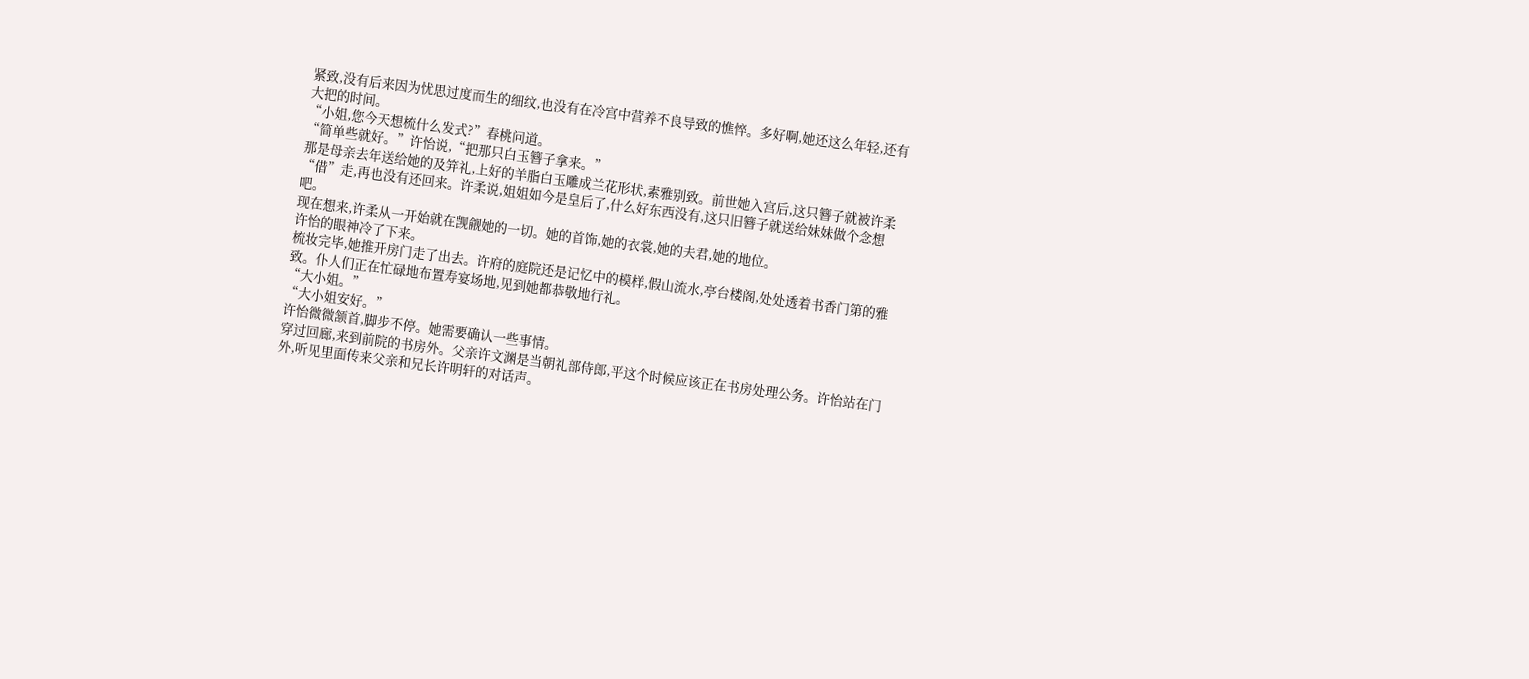紧致,没有后来因为忧思过度而生的细纹,也没有在冷宫中营养不良导致的憔悴。多好啊,她还这么年轻,还有大把的时间。
“小姐,您今天想梳什么发式?”春桃问道。
“简单些就好。”许怡说,“把那只白玉簪子拿来。”
那是母亲去年送给她的及笄礼,上好的羊脂白玉雕成兰花形状,素雅别致。前世她入宫后,这只簪子就被许柔“借”走,再也没有还回来。许柔说,姐姐如今是皇后了,什么好东西没有,这只旧簪子就送给妹妹做个念想吧。
现在想来,许柔从一开始就在觊觎她的一切。她的首饰,她的衣裳,她的夫君,她的地位。
许怡的眼神冷了下来。
梳妆完毕,她推开房门走了出去。许府的庭院还是记忆中的模样,假山流水,亭台楼阁,处处透着书香门第的雅致。仆人们正在忙碌地布置寿宴场地,见到她都恭敬地行礼。
“大小姐。”
“大小姐安好。”
许怡微微颔首,脚步不停。她需要确认一些事情。
穿过回廊,来到前院的书房外。父亲许文渊是当朝礼部侍郎,平这个时候应该正在书房处理公务。许怡站在门外,听见里面传来父亲和兄长许明轩的对话声。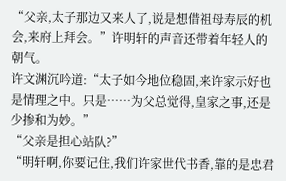“父亲,太子那边又来人了,说是想借祖母寿辰的机会,来府上拜会。”许明轩的声音还带着年轻人的朝气。
许文渊沉吟道:“太子如今地位稳固,来许家示好也是情理之中。只是……为父总觉得,皇家之事,还是少掺和为妙。”
“父亲是担心站队?”
“明轩啊,你要记住,我们许家世代书香,靠的是忠君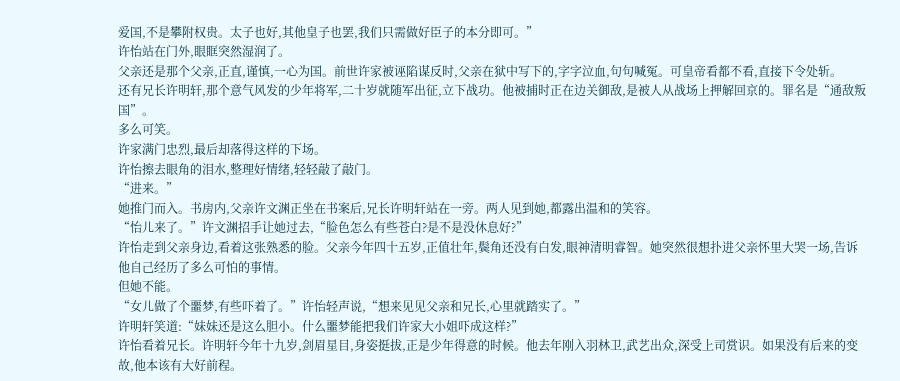爱国,不是攀附权贵。太子也好,其他皇子也罢,我们只需做好臣子的本分即可。”
许怡站在门外,眼眶突然湿润了。
父亲还是那个父亲,正直,谨慎,一心为国。前世许家被诬陷谋反时,父亲在狱中写下的,字字泣血,句句喊冤。可皇帝看都不看,直接下令处斩。
还有兄长许明轩,那个意气风发的少年将军,二十岁就随军出征,立下战功。他被捕时正在边关御敌,是被人从战场上押解回京的。罪名是“通敌叛国”。
多么可笑。
许家满门忠烈,最后却落得这样的下场。
许怡擦去眼角的泪水,整理好情绪,轻轻敲了敲门。
“进来。”
她推门而入。书房内,父亲许文渊正坐在书案后,兄长许明轩站在一旁。两人见到她,都露出温和的笑容。
“怡儿来了。”许文渊招手让她过去,“脸色怎么有些苍白?是不是没休息好?”
许怡走到父亲身边,看着这张熟悉的脸。父亲今年四十五岁,正值壮年,鬓角还没有白发,眼神清明睿智。她突然很想扑进父亲怀里大哭一场,告诉他自己经历了多么可怕的事情。
但她不能。
“女儿做了个噩梦,有些吓着了。”许怡轻声说,“想来见见父亲和兄长,心里就踏实了。”
许明轩笑道:“妹妹还是这么胆小。什么噩梦能把我们许家大小姐吓成这样?”
许怡看着兄长。许明轩今年十九岁,剑眉星目,身姿挺拔,正是少年得意的时候。他去年刚入羽林卫,武艺出众,深受上司赏识。如果没有后来的变故,他本该有大好前程。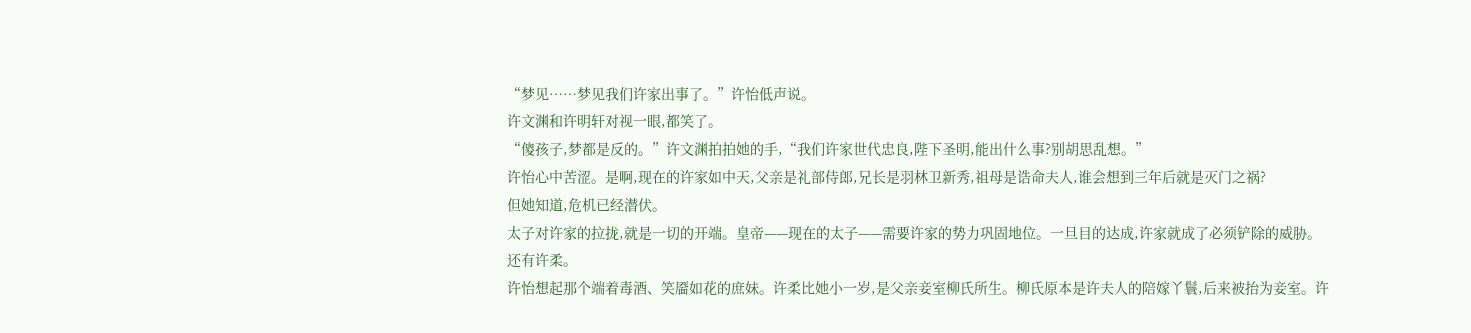“梦见……梦见我们许家出事了。”许怡低声说。
许文渊和许明轩对视一眼,都笑了。
“傻孩子,梦都是反的。”许文渊拍拍她的手,“我们许家世代忠良,陛下圣明,能出什么事?别胡思乱想。”
许怡心中苦涩。是啊,现在的许家如中天,父亲是礼部侍郎,兄长是羽林卫新秀,祖母是诰命夫人,谁会想到三年后就是灭门之祸?
但她知道,危机已经潜伏。
太子对许家的拉拢,就是一切的开端。皇帝——现在的太子——需要许家的势力巩固地位。一旦目的达成,许家就成了必须铲除的威胁。
还有许柔。
许怡想起那个端着毒酒、笑靥如花的庶妹。许柔比她小一岁,是父亲妾室柳氏所生。柳氏原本是许夫人的陪嫁丫鬟,后来被抬为妾室。许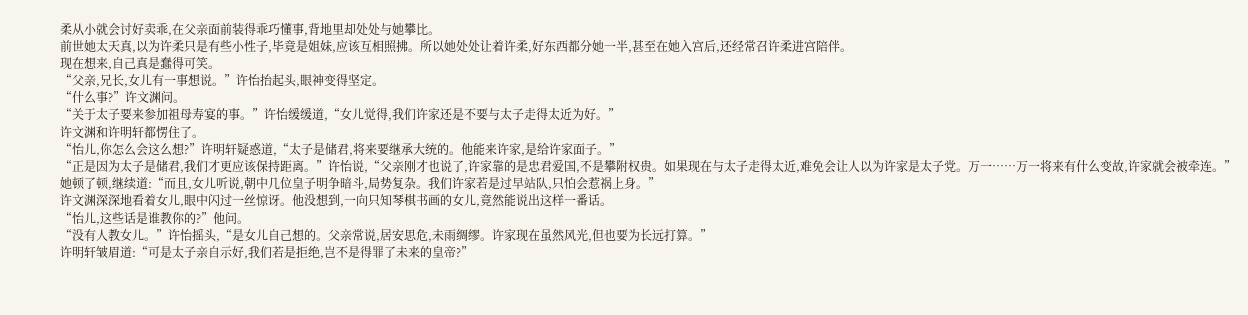柔从小就会讨好卖乖,在父亲面前装得乖巧懂事,背地里却处处与她攀比。
前世她太天真,以为许柔只是有些小性子,毕竟是姐妹,应该互相照拂。所以她处处让着许柔,好东西都分她一半,甚至在她入宫后,还经常召许柔进宫陪伴。
现在想来,自己真是蠢得可笑。
“父亲,兄长,女儿有一事想说。”许怡抬起头,眼神变得坚定。
“什么事?”许文渊问。
“关于太子要来参加祖母寿宴的事。”许怡缓缓道,“女儿觉得,我们许家还是不要与太子走得太近为好。”
许文渊和许明轩都愣住了。
“怡儿,你怎么会这么想?”许明轩疑惑道,“太子是储君,将来要继承大统的。他能来许家,是给许家面子。”
“正是因为太子是储君,我们才更应该保持距离。”许怡说,“父亲刚才也说了,许家靠的是忠君爱国,不是攀附权贵。如果现在与太子走得太近,难免会让人以为许家是太子党。万一……万一将来有什么变故,许家就会被牵连。”
她顿了顿,继续道:“而且,女儿听说,朝中几位皇子明争暗斗,局势复杂。我们许家若是过早站队,只怕会惹祸上身。”
许文渊深深地看着女儿,眼中闪过一丝惊讶。他没想到,一向只知琴棋书画的女儿,竟然能说出这样一番话。
“怡儿,这些话是谁教你的?”他问。
“没有人教女儿。”许怡摇头,“是女儿自己想的。父亲常说,居安思危,未雨绸缪。许家现在虽然风光,但也要为长远打算。”
许明轩皱眉道:“可是太子亲自示好,我们若是拒绝,岂不是得罪了未来的皇帝?”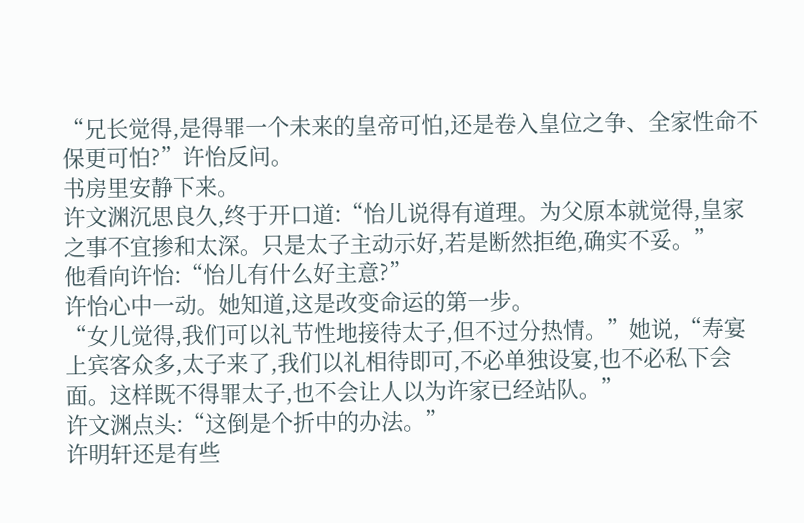“兄长觉得,是得罪一个未来的皇帝可怕,还是卷入皇位之争、全家性命不保更可怕?”许怡反问。
书房里安静下来。
许文渊沉思良久,终于开口道:“怡儿说得有道理。为父原本就觉得,皇家之事不宜掺和太深。只是太子主动示好,若是断然拒绝,确实不妥。”
他看向许怡:“怡儿有什么好主意?”
许怡心中一动。她知道,这是改变命运的第一步。
“女儿觉得,我们可以礼节性地接待太子,但不过分热情。”她说,“寿宴上宾客众多,太子来了,我们以礼相待即可,不必单独设宴,也不必私下会面。这样既不得罪太子,也不会让人以为许家已经站队。”
许文渊点头:“这倒是个折中的办法。”
许明轩还是有些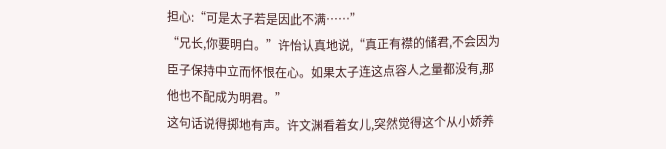担心:“可是太子若是因此不满……”
“兄长,你要明白。”许怡认真地说,“真正有襟的储君,不会因为臣子保持中立而怀恨在心。如果太子连这点容人之量都没有,那他也不配成为明君。”
这句话说得掷地有声。许文渊看着女儿,突然觉得这个从小娇养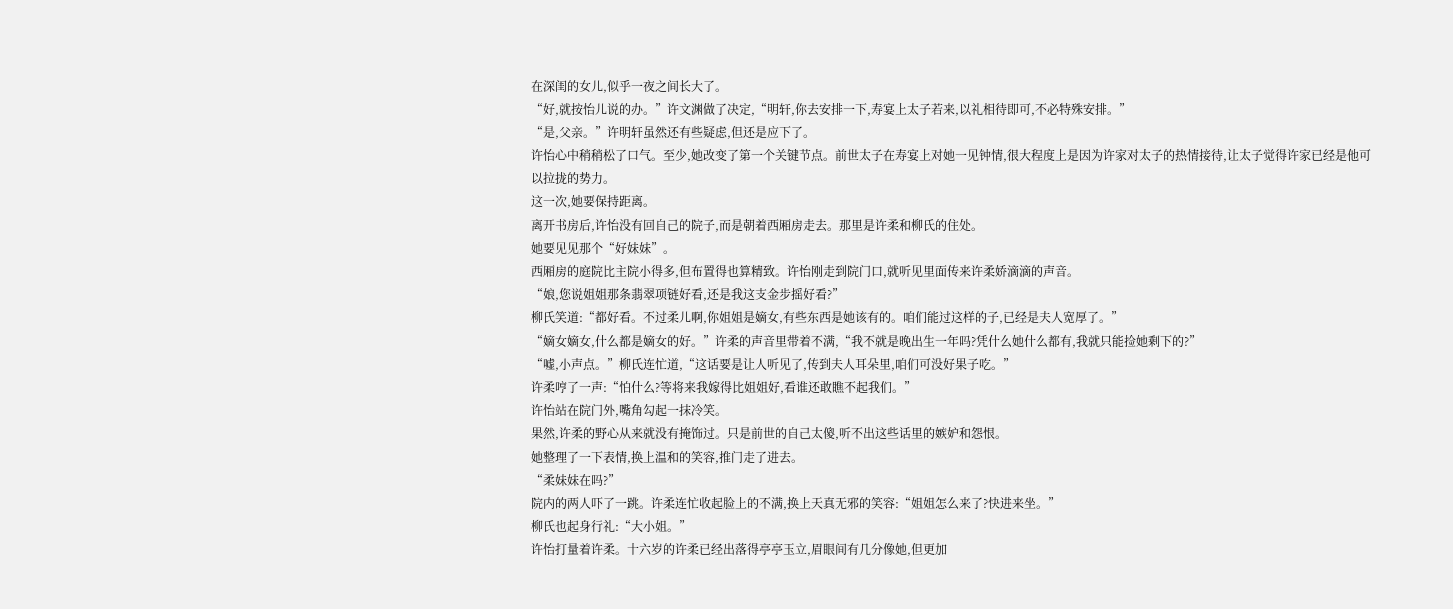在深闺的女儿,似乎一夜之间长大了。
“好,就按怡儿说的办。”许文渊做了决定,“明轩,你去安排一下,寿宴上太子若来,以礼相待即可,不必特殊安排。”
“是,父亲。”许明轩虽然还有些疑虑,但还是应下了。
许怡心中稍稍松了口气。至少,她改变了第一个关键节点。前世太子在寿宴上对她一见钟情,很大程度上是因为许家对太子的热情接待,让太子觉得许家已经是他可以拉拢的势力。
这一次,她要保持距离。
离开书房后,许怡没有回自己的院子,而是朝着西厢房走去。那里是许柔和柳氏的住处。
她要见见那个“好妹妹”。
西厢房的庭院比主院小得多,但布置得也算精致。许怡刚走到院门口,就听见里面传来许柔娇滴滴的声音。
“娘,您说姐姐那条翡翠项链好看,还是我这支金步摇好看?”
柳氏笑道:“都好看。不过柔儿啊,你姐姐是嫡女,有些东西是她该有的。咱们能过这样的子,已经是夫人宽厚了。”
“嫡女嫡女,什么都是嫡女的好。”许柔的声音里带着不满,“我不就是晚出生一年吗?凭什么她什么都有,我就只能捡她剩下的?”
“嘘,小声点。”柳氏连忙道,“这话要是让人听见了,传到夫人耳朵里,咱们可没好果子吃。”
许柔哼了一声:“怕什么?等将来我嫁得比姐姐好,看谁还敢瞧不起我们。”
许怡站在院门外,嘴角勾起一抹冷笑。
果然,许柔的野心从来就没有掩饰过。只是前世的自己太傻,听不出这些话里的嫉妒和怨恨。
她整理了一下表情,换上温和的笑容,推门走了进去。
“柔妹妹在吗?”
院内的两人吓了一跳。许柔连忙收起脸上的不满,换上天真无邪的笑容:“姐姐怎么来了?快进来坐。”
柳氏也起身行礼:“大小姐。”
许怡打量着许柔。十六岁的许柔已经出落得亭亭玉立,眉眼间有几分像她,但更加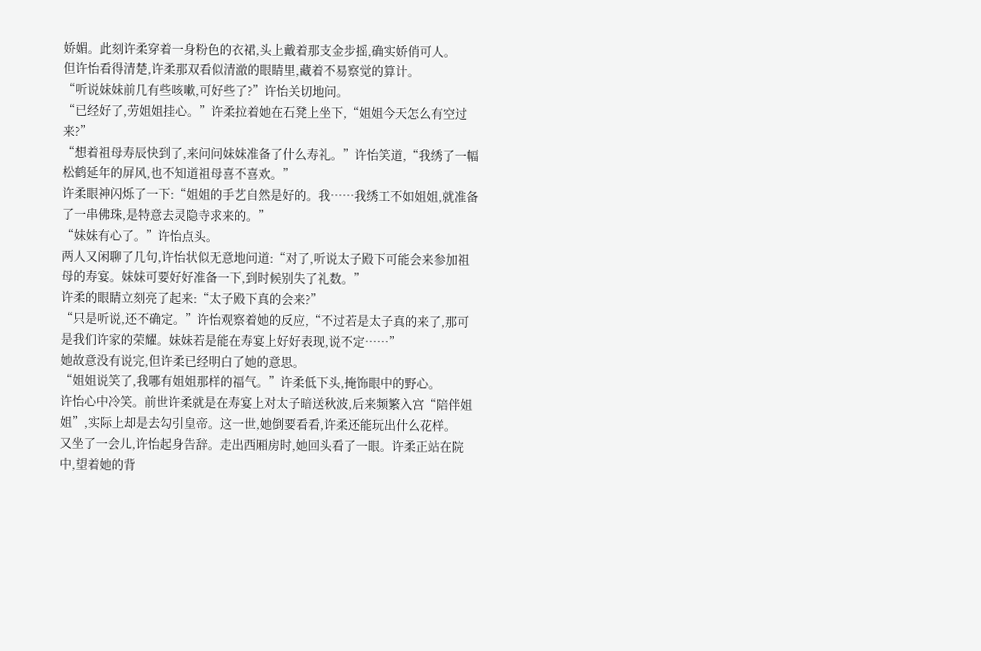娇媚。此刻许柔穿着一身粉色的衣裙,头上戴着那支金步摇,确实娇俏可人。
但许怡看得清楚,许柔那双看似清澈的眼睛里,藏着不易察觉的算计。
“听说妹妹前几有些咳嗽,可好些了?”许怡关切地问。
“已经好了,劳姐姐挂心。”许柔拉着她在石凳上坐下,“姐姐今天怎么有空过来?”
“想着祖母寿辰快到了,来问问妹妹准备了什么寿礼。”许怡笑道,“我绣了一幅松鹤延年的屏风,也不知道祖母喜不喜欢。”
许柔眼神闪烁了一下:“姐姐的手艺自然是好的。我……我绣工不如姐姐,就准备了一串佛珠,是特意去灵隐寺求来的。”
“妹妹有心了。”许怡点头。
两人又闲聊了几句,许怡状似无意地问道:“对了,听说太子殿下可能会来参加祖母的寿宴。妹妹可要好好准备一下,到时候别失了礼数。”
许柔的眼睛立刻亮了起来:“太子殿下真的会来?”
“只是听说,还不确定。”许怡观察着她的反应,“不过若是太子真的来了,那可是我们许家的荣耀。妹妹若是能在寿宴上好好表现,说不定……”
她故意没有说完,但许柔已经明白了她的意思。
“姐姐说笑了,我哪有姐姐那样的福气。”许柔低下头,掩饰眼中的野心。
许怡心中冷笑。前世许柔就是在寿宴上对太子暗送秋波,后来频繁入宫“陪伴姐姐”,实际上却是去勾引皇帝。这一世,她倒要看看,许柔还能玩出什么花样。
又坐了一会儿,许怡起身告辞。走出西厢房时,她回头看了一眼。许柔正站在院中,望着她的背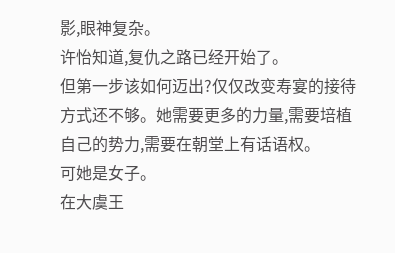影,眼神复杂。
许怡知道,复仇之路已经开始了。
但第一步该如何迈出?仅仅改变寿宴的接待方式还不够。她需要更多的力量,需要培植自己的势力,需要在朝堂上有话语权。
可她是女子。
在大虞王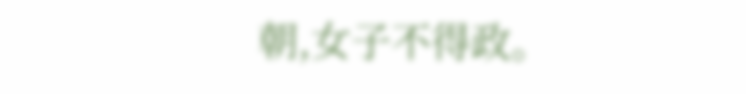朝,女子不得政。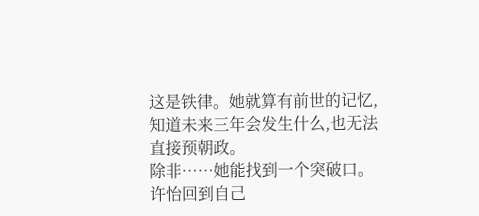这是铁律。她就算有前世的记忆,知道未来三年会发生什么,也无法直接预朝政。
除非……她能找到一个突破口。
许怡回到自己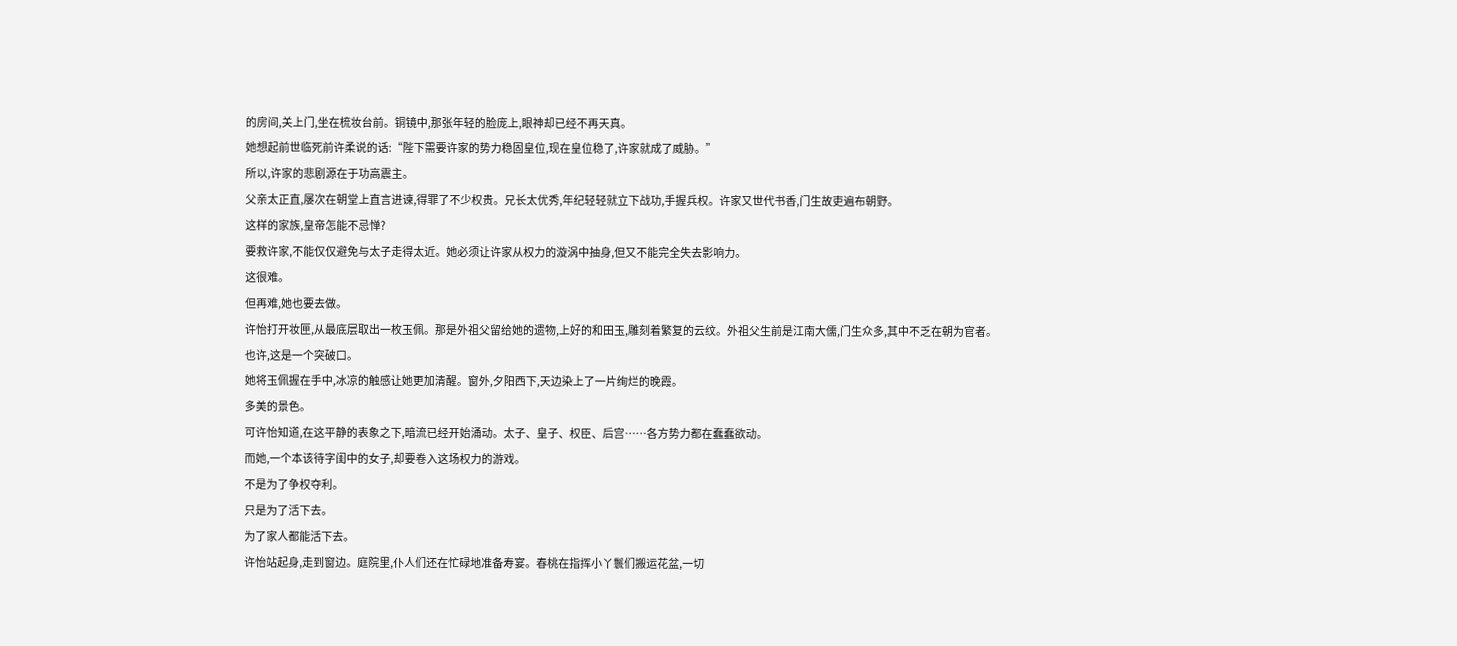的房间,关上门,坐在梳妆台前。铜镜中,那张年轻的脸庞上,眼神却已经不再天真。
她想起前世临死前许柔说的话:“陛下需要许家的势力稳固皇位,现在皇位稳了,许家就成了威胁。”
所以,许家的悲剧源在于功高震主。
父亲太正直,屡次在朝堂上直言进谏,得罪了不少权贵。兄长太优秀,年纪轻轻就立下战功,手握兵权。许家又世代书香,门生故吏遍布朝野。
这样的家族,皇帝怎能不忌惮?
要救许家,不能仅仅避免与太子走得太近。她必须让许家从权力的漩涡中抽身,但又不能完全失去影响力。
这很难。
但再难,她也要去做。
许怡打开妆匣,从最底层取出一枚玉佩。那是外祖父留给她的遗物,上好的和田玉,雕刻着繁复的云纹。外祖父生前是江南大儒,门生众多,其中不乏在朝为官者。
也许,这是一个突破口。
她将玉佩握在手中,冰凉的触感让她更加清醒。窗外,夕阳西下,天边染上了一片绚烂的晚霞。
多美的景色。
可许怡知道,在这平静的表象之下,暗流已经开始涌动。太子、皇子、权臣、后宫……各方势力都在蠢蠢欲动。
而她,一个本该待字闺中的女子,却要卷入这场权力的游戏。
不是为了争权夺利。
只是为了活下去。
为了家人都能活下去。
许怡站起身,走到窗边。庭院里,仆人们还在忙碌地准备寿宴。春桃在指挥小丫鬟们搬运花盆,一切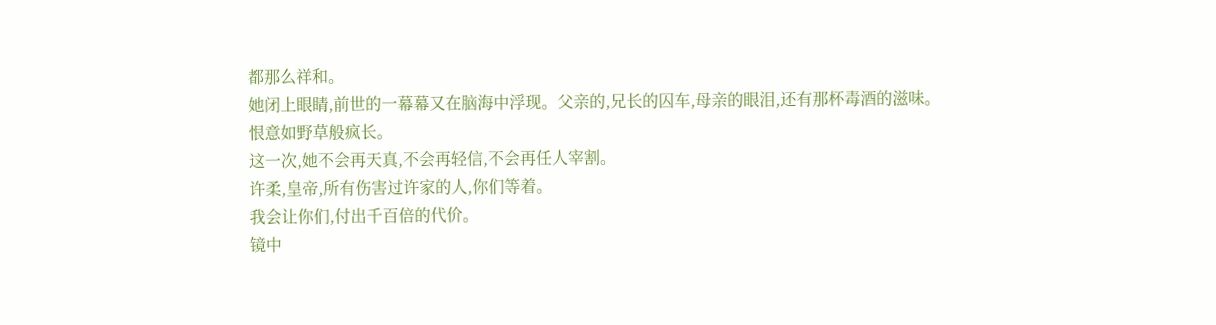都那么祥和。
她闭上眼睛,前世的一幕幕又在脑海中浮现。父亲的,兄长的囚车,母亲的眼泪,还有那杯毒酒的滋味。
恨意如野草般疯长。
这一次,她不会再天真,不会再轻信,不会再任人宰割。
许柔,皇帝,所有伤害过许家的人,你们等着。
我会让你们,付出千百倍的代价。
镜中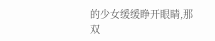的少女缓缓睁开眼睛,那双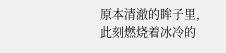原本清澈的眸子里,此刻燃烧着冰冷的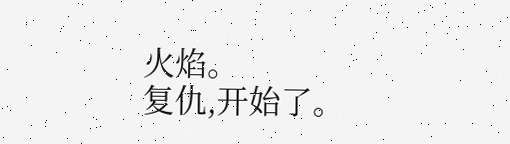火焰。
复仇,开始了。